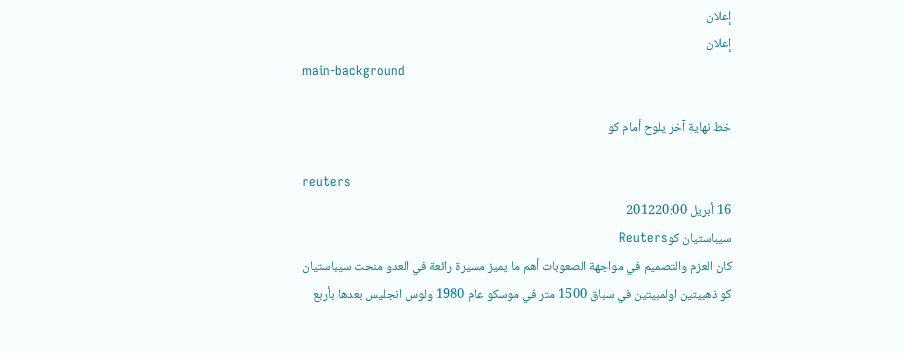إعلان
إعلان
main-background

خط نهاية آخر يلوح أمام كو

reuters
16 أبريل 201220:00
سيباستيان كوReuters
كان العزم والتصميم في مواجهة الصعوبات أهم ما يميز مسيرة رائعة في العدو منحت سيباستيان كو ذهبيتين اولمبيتين في سباق 1500 متر في موسكو عام 1980 ولوس انجليس بعدها بأربع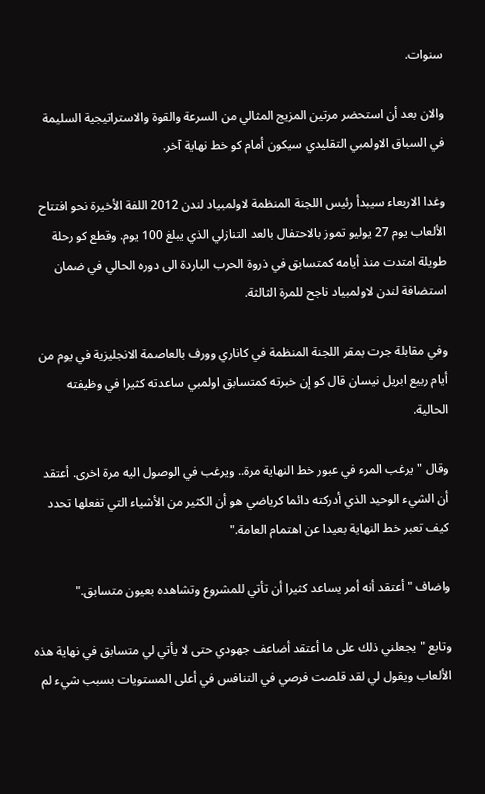سنوات.

والان بعد أن استحضر مرتين المزيج المثالي من السرعة والقوة والاستراتيجية السليمة في السباق الاولمبي التقليدي سيكون أمام كو خط نهاية آخر.

وغدا الاربعاء سيبدأ رئيس اللجنة المنظمة لاولمبياد لندن 2012 اللفة الأخيرة نحو افتتاح الألعاب يوم 27 يوليو تموز بالاحتفال بالعد التنازلي الذي يبلغ 100 يوم. وقطع كو رحلة طويلة امتدت منذ أيامه كمتسابق في ذروة الحرب الباردة الى دوره الحالي في ضمان استضافة لندن لاولمبياد ناجح للمرة الثالثة.

وفي مقابلة جرت بمقر اللجنة المنظمة في كاناري وورف بالعاصمة الانجليزية في يوم من أيام ربيع ابريل نيسان قال كو إن خبرته كمتسابق اولمبي ساعدته كثيرا في وظيفته الحالية.

وقال "يرغب المرء في عبور خط النهاية مرة.. ويرغب في الوصول اليه مرة اخرى. أعتقد أن الشيء الوحيد الذي أدركته دائما كرياضي هو أن الكثير من الأشياء التي تفعلها تحدد كيف تعبر خط النهاية بعيدا عن اهتمام العامة."

واضاف "أعتقد أنه أمر يساعد كثيرا أن تأتي للمشروع وتشاهده بعيون متسابق."

وتابع "يجعلني ذلك على ما أعتقد أضاعف جهودي حتى لا يأتي لي متسابق في نهاية هذه الألعاب ويقول لي لقد قلصت فرصي في التنافس في أعلى المستويات بسبب شيء لم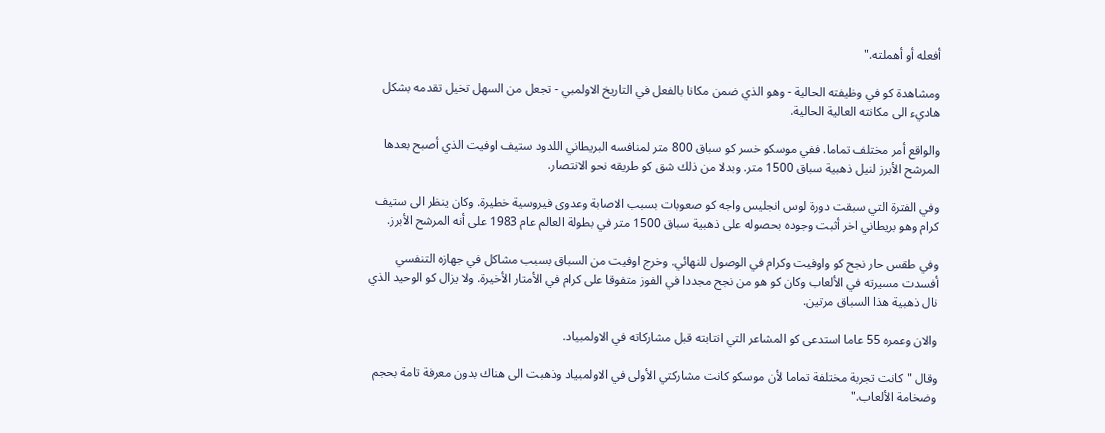أفعله أو أهملته."

ومشاهدة كو في وظيفته الحالية - وهو الذي ضمن مكانا بالفعل في التاريخ الاولمبي - تجعل من السهل تخيل تقدمه بشكل هاديء الى مكانته العالية الحالية.

والواقع أمر مختلف تماما. ففي موسكو خسر كو سباق 800 متر لمنافسه البريطاني اللدود ستيف اوفيت الذي أصبح بعدها المرشح الأبرز لنيل ذهبية سباق 1500 متر. وبدلا من ذلك شق كو طريقه نحو الانتصار.

وفي الفترة التي سبقت دورة لوس انجليس واجه كو صعوبات بسبب الاصابة وعدوى فيروسية خطيرة. وكان ينظر الى ستيف كرام وهو بريطاني اخر أثبت وجوده بحصوله على ذهبية سباق 1500 متر في بطولة العالم عام 1983 على أنه المرشح الأبرز.

وفي طقس حار نجح كو واوفيت وكرام في الوصول للنهائي. وخرج اوفيت من السباق بسبب مشاكل في جهازه التنفسي أفسدت مسيرته في الألعاب وكان كو هو من نجح مجددا في الفوز متفوقا على كرام في الأمتار الأخيرة. ولا يزال كو الوحيد الذي نال ذهبية هذا السباق مرتين.

والان وعمره 55 عاما استدعى كو المشاعر التي انتابته قبل مشاركاته في الاولمبياد.

وقال "كانت تجربة مختلفة تماما لأن موسكو كانت مشاركتي الأولى في الاولمبياد وذهبت الى هناك بدون معرفة تامة بحجم وضخامة الألعاب."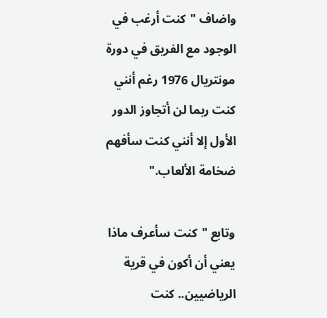واضاف "كنت أرغب في الوجود مع الفريق في دورة مونتريال 1976 رغم أنني كنت ربما لن أتجاوز الدور الأول إلا أنني كنت سأفهم ضخامة الألعاب."

وتابع "كنت سأعرف ماذا يعني أن أكون في قرية الرياضيين.. كنت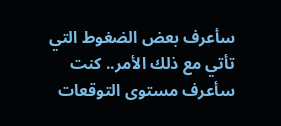سأعرف بعض الضغوط التي تأتي مع ذلك الأمر.. كنت سأعرف مستوى التوقعات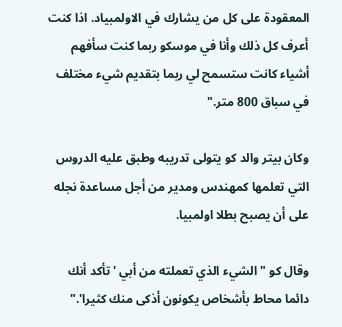المعقودة على كل من يشارك في الاولمبياد. اذا كنت أعرف كل ذلك وأنا في موسكو ربما كنت سأفهم أشياء كانت ستسمح لي ربما بتقديم شيء مختلف في سباق 800 متر."

وكان بيتر والد كو يتولى تدريبه وطبق عليه الدروس التي تعلمها كمهندس ومدير من أجل مساعدة نجله على أن يصبح بطلا اولمبيا.

وقال كو "الشيء الذي تعملته من أبي 'تأكد أنك دائما محاط بأشخاص يكونون أذكى منك كثيرا'."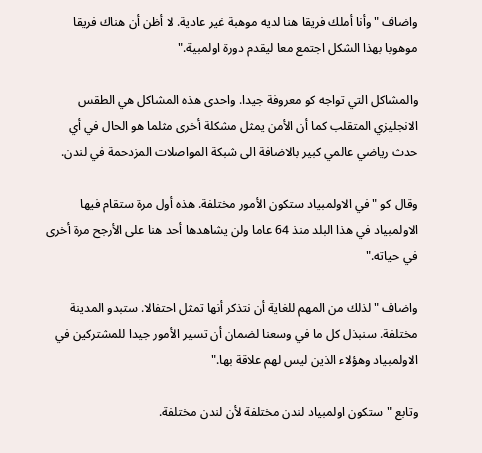واضاف "وأنا أملك فريقا هنا لديه موهبة غير عادية. لا أظن أن هناك فريقا موهوبا بهذا الشكل اجتمع معا ليقدم دورة اولمبية."

والمشاكل التي تواجه كو معروفة جيدا. واحدى هذه المشاكل هي الطقس الانجليزي المتقلب كما أن الأمن يمثل مشكلة أخرى مثلما هو الحال في أي حدث رياضي عالمي كبير بالاضافة الى شبكة المواصلات المزدحمة في لندن.

وقال كو "في الاولمبياد ستكون الأمور مختلفة. هذه أول مرة ستقام فيها الاولمبياد في هذا البلد منذ 64 عاما ولن يشاهدها أحد هنا على الأرجح مرة أخرى في حياته."

واضاف "لذلك من المهم للغاية أن نتذكر أنها تمثل احتفالا. ستبدو المدينة مختلفة. سنبذل كل ما في وسعنا لضمان أن تسير الأمور جيدا للمشتركين في الاولمبياد وهؤلاء الذين ليس لهم علاقة بها."

وتابع "ستكون اولمبياد لندن مختلفة لأن لندن مختلفة.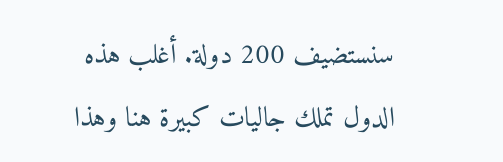سنستضيف 200 دولة. أغلب هذه الدول تملك جاليات كبيرة هنا وهذا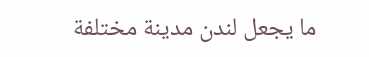ما يجعل لندن مدينة مختلفة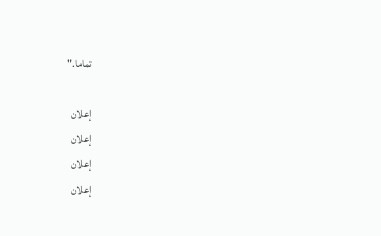تماما."

إعلان
إعلان
إعلان
إعلان